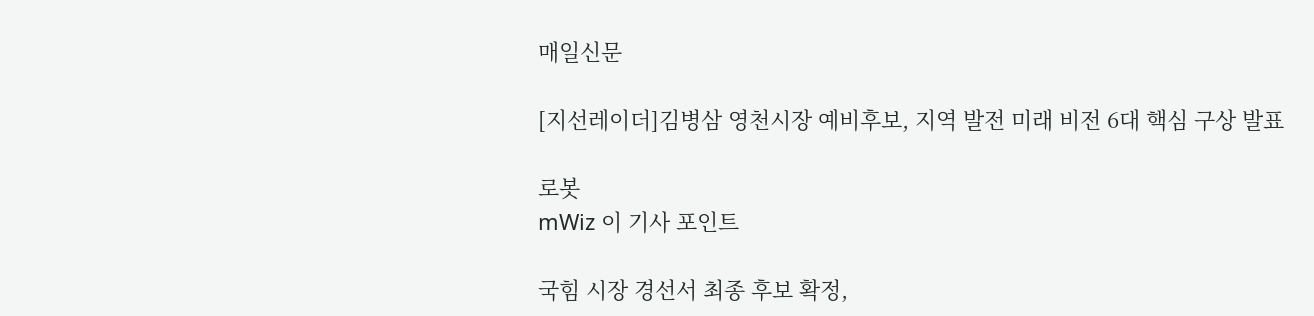매일신문

[지선레이더]김병삼 영천시장 예비후보, 지역 발전 미래 비전 6대 핵심 구상 발표

로봇
mWiz 이 기사 포인트

국힘 시장 경선서 최종 후보 확정,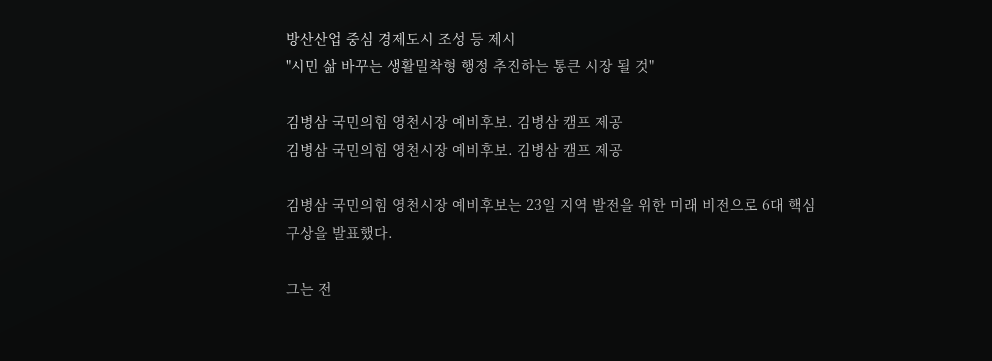방산산업 중심 경제도시 조성 등 제시
"시민 삶 바꾸는 생활밀착형 행정 추진하는 통큰 시장 될 것"

김병삼 국민의힘 영천시장 예비후보. 김병삼 캠프 제공
김병삼 국민의힘 영천시장 예비후보. 김병삼 캠프 제공

김병삼 국민의힘 영천시장 예비후보는 23일 지역 발전을 위한 미래 비전으로 6대 핵심 구상을 발표했다.

그는 전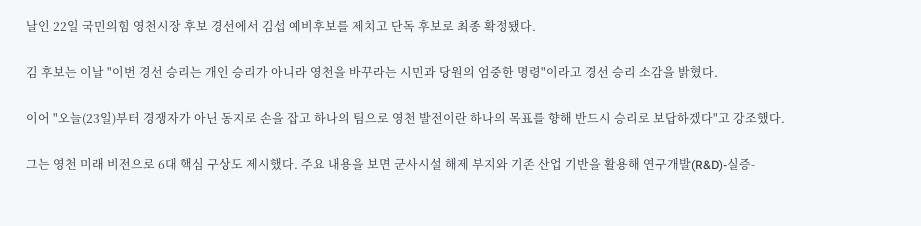날인 22일 국민의힘 영천시장 후보 경선에서 김섭 예비후보를 제치고 단독 후보로 최종 확정됐다.

김 후보는 이날 "이번 경선 승리는 개인 승리가 아니라 영천을 바꾸라는 시민과 당원의 엄중한 명령"이라고 경선 승리 소감을 밝혔다.

이어 "오늘(23일)부터 경쟁자가 아닌 동지로 손을 잡고 하나의 팀으로 영천 발전이란 하나의 목표를 향해 반드시 승리로 보답하겠다"고 강조했다.

그는 영천 미래 비전으로 6대 핵심 구상도 제시했다. 주요 내용을 보면 군사시설 해제 부지와 기존 산업 기반을 활용해 연구개발(R&D)-실증-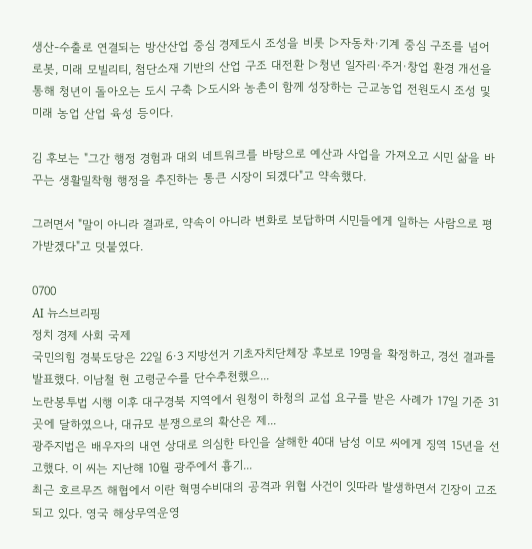생산-수출로 연결되는 방산산업 중심 경제도시 조성을 비롯 ▷자동차·기계 중심 구조를 넘어 로봇, 미래 모빌리티, 첨단소재 기반의 산업 구조 대전환 ▷청년 일자리·주거·창업 환경 개선을 통해 청년이 돌아오는 도시 구축 ▷도시와 농촌이 함께 성장하는 근교농업 전원도시 조성 및 미래 농업 산업 육성 등이다.

김 후보는 "그간 행정 경험과 대외 네트워크를 바탕으로 예산과 사업을 가져오고 시민 삶을 바꾸는 생활밀착형 행정을 추진하는 통큰 시장이 되겠다"고 약속했다.

그러면서 "말이 아니라 결과로, 약속이 아니라 변화로 보답하며 시민들에게 일하는 사람으로 평가받겠다"고 덧붙였다.

0700
AI 뉴스브리핑
정치 경제 사회 국제
국민의힘 경북도당은 22일 6·3 지방선거 기초자치단체장 후보로 19명을 확정하고, 경선 결과를 발표했다. 이남철 현 고령군수를 단수추천했으...
노란봉투법 시행 이후 대구경북 지역에서 원청이 하청의 교섭 요구를 받은 사례가 17일 기준 31곳에 달하였으나, 대규모 분쟁으로의 확산은 제...
광주지법은 배우자의 내연 상대로 의심한 타인을 살해한 40대 남성 이모 씨에게 징역 15년을 선고했다. 이 씨는 지난해 10월 광주에서 흉기...
최근 호르무즈 해협에서 이란 혁명수비대의 공격과 위협 사건이 잇따라 발생하면서 긴장이 고조되고 있다. 영국 해상무역운영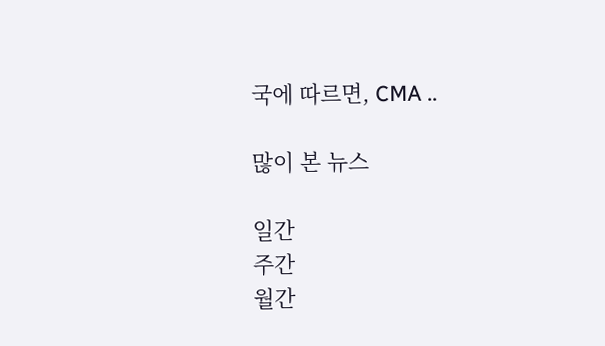국에 따르면, CMA ..

많이 본 뉴스

일간
주간
월간